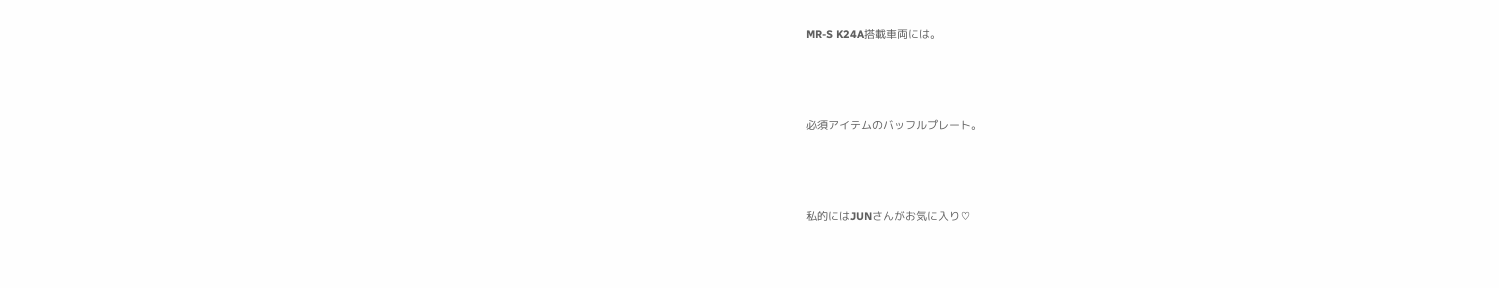MR-S K24A搭載車両には。



必須アイテムのバッフルプレート。



私的にはJUNさんがお気に入り♡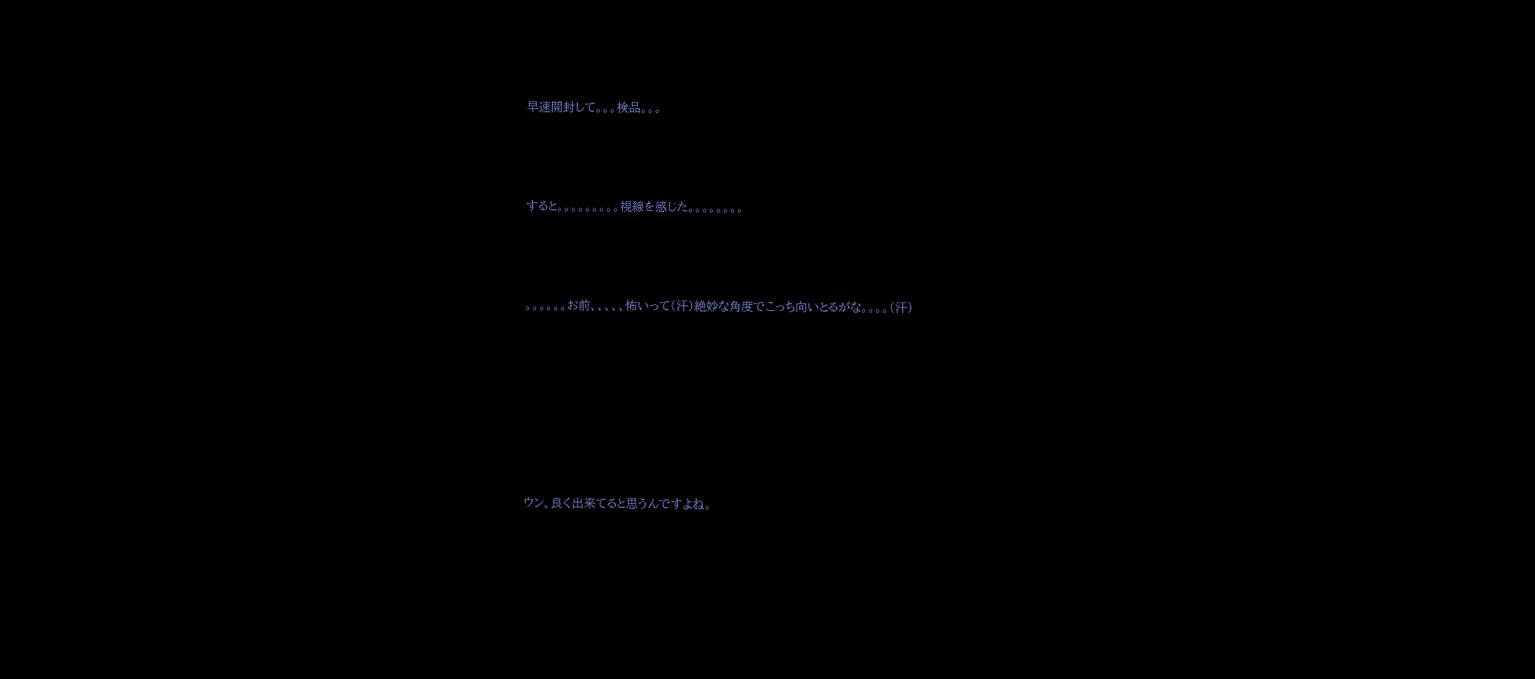早速開封して。。。検品。。。



すると。。。。。。。。。視線を感じた。。。。。。。。



。。。。。。お前、、、、、怖いって(汗)絶妙な角度でこっち向いとるがな。。。。(汗)







ウン、良く出来てると思うんですよね。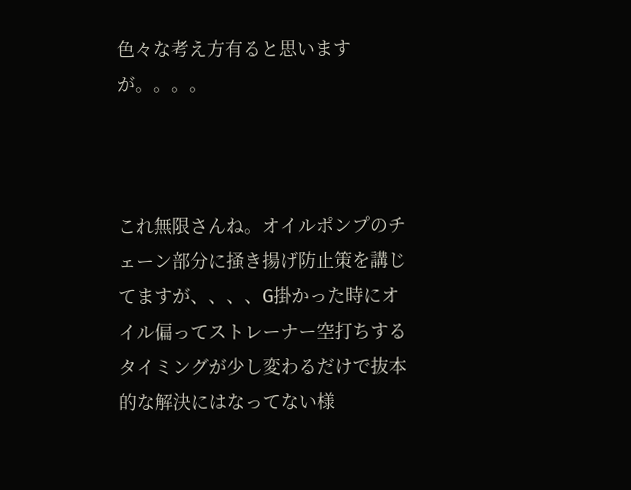色々な考え方有ると思いますが。。。。



これ無限さんね。オイルポンプのチェーン部分に掻き揚げ防止策を講じてますが、、、、G掛かった時にオイル偏ってストレーナー空打ちするタイミングが少し変わるだけで抜本的な解決にはなってない様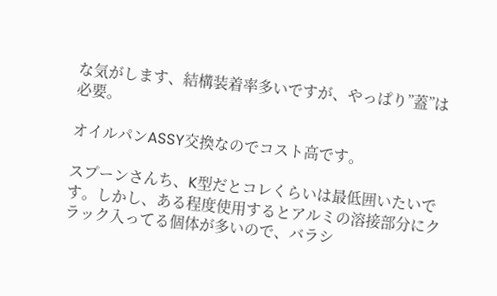な気がします、結構装着率多いですが、やっぱり”蓋”は必要。

オイルパンASSY交換なのでコスト高です。

スプーンさんち、K型だとコレくらいは最低囲いたいです。しかし、ある程度使用するとアルミの溶接部分にクラック入ってる個体が多いので、バラシ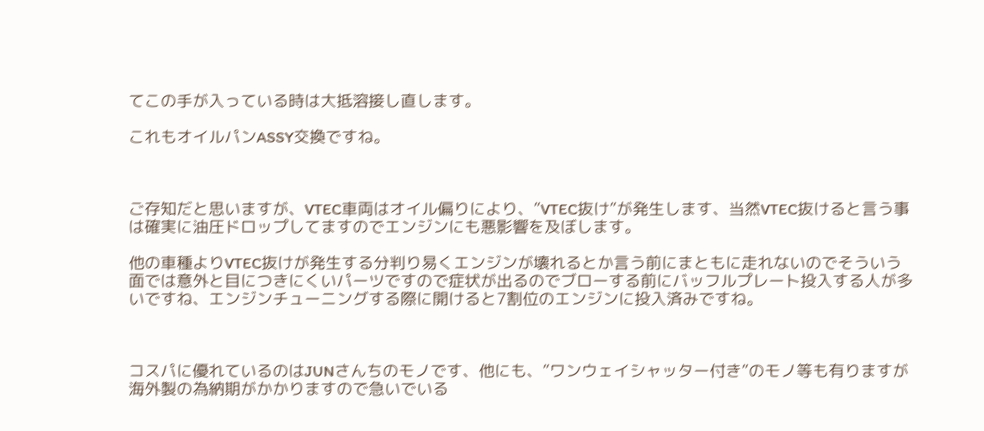てこの手が入っている時は大抵溶接し直します。

これもオイルパンASSY交換ですね。



ご存知だと思いますが、VTEC車両はオイル偏りにより、”VTEC抜け”が発生します、当然VTEC抜けると言う事は確実に油圧ドロップしてますのでエンジンにも悪影響を及ぼします。

他の車種よりVTEC抜けが発生する分判り易くエンジンが壊れるとか言う前にまともに走れないのでそういう面では意外と目につきにくいパーツですので症状が出るのでブローする前にバッフルプレート投入する人が多いですね、エンジンチューニングする際に開けると7割位のエンジンに投入済みですね。



コスパに優れているのはJUNさんちのモノです、他にも、”ワンウェイシャッター付き”のモノ等も有りますが海外製の為納期がかかりますので急いでいる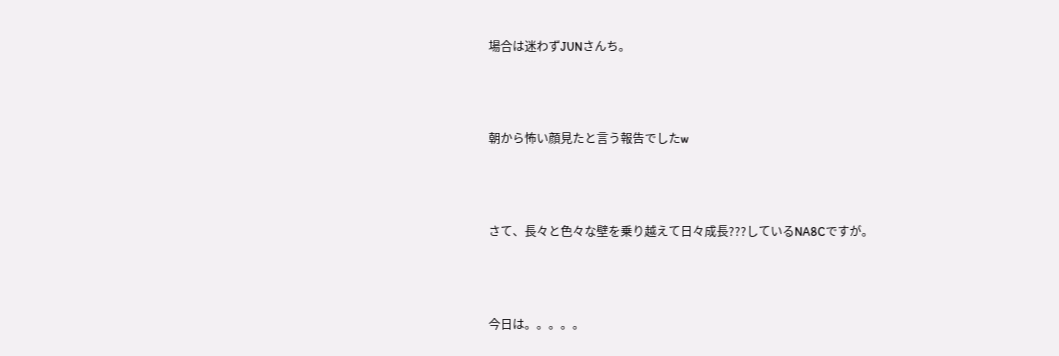場合は迷わずJUNさんち。



朝から怖い顔見たと言う報告でしたw



さて、長々と色々な壁を乗り越えて日々成長???しているNA8Cですが。



今日は。。。。。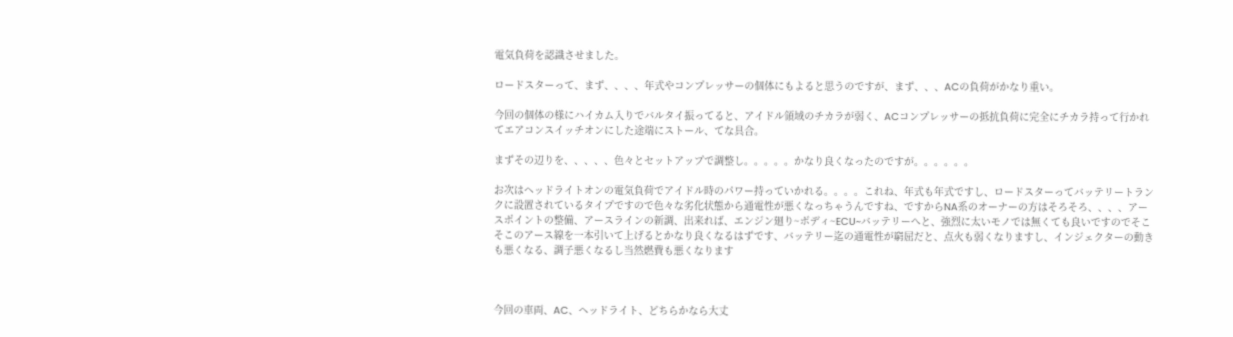電気負荷を認識させました。

ロードスターって、まず、、、、年式やコンプレッサーの個体にもよると思うのですが、まず、、、ACの負荷がかなり重い。

今回の個体の様にハイカム入りでバルタイ振ってると、アイドル領域のチカラが弱く、ACコンプレッサーの抵抗負荷に完全にチカラ持って行かれてエアコンスイッチオンにした途端にストール、てな具合。

まずその辺りを、、、、、色々とセットアップで調整し。。。。。かなり良くなったのですが。。。。。。

お次はヘッドライトオンの電気負荷でアイドル時のパワー持っていかれる。。。。これね、年式も年式ですし、ロードスターってバッテリートランクに設置されているタイプですので色々な劣化状態から通電性が悪くなっちゃうんですね、ですからNA系のオーナーの方はそろそろ、、、、アースポイントの整備、アースラインの新調、出来れば、エンジン廻り~ボディ~ECU~バッテリーへと、強烈に太いモノでは無くても良いですのでそこそこのアース線を一本引いて上げるとかなり良くなるはずです、バッテリー迄の通電性が窮屈だと、点火も弱くなりますし、インジェクターの動きも悪くなる、調子悪くなるし当然燃費も悪くなります



今回の車両、AC、ヘッドライト、どちらかなら大丈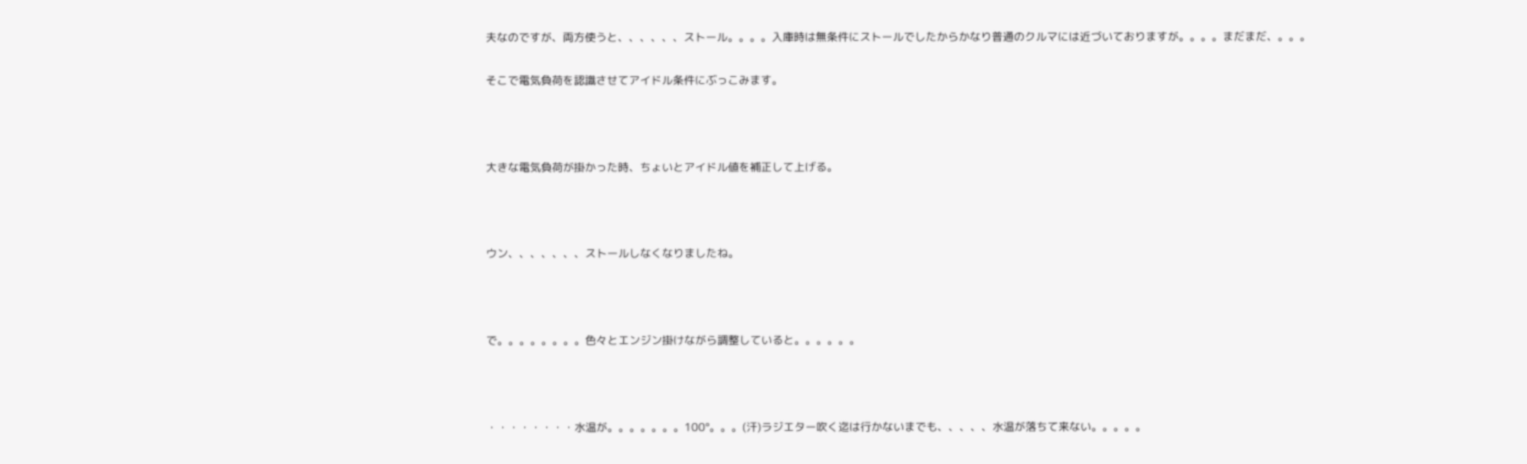夫なのですが、両方使うと、、、、、、ストール。。。。入庫時は無条件にストールでしたからかなり普通のクルマには近づいておりますが。。。。まだまだ、。。。

そこで電気負荷を認識させてアイドル条件にぶっこみます。



大きな電気負荷が掛かった時、ちょいとアイドル値を補正して上げる。



ウン、、、、、、、ストールしなくなりましたね。



で。。。。。。。。色々とエンジン掛けながら調整していると。。。。。。



・・・・・・・・水温が。。。。。。。100°。。。(汗)ラジエター吹く迄は行かないまでも、、、、、水温が落ちて来ない。。。。。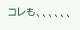コレも、、、、、、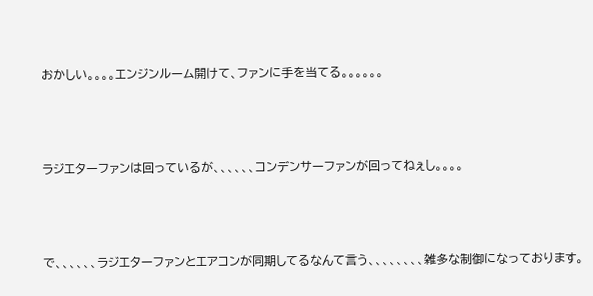おかしい。。。。エンジンルーム開けて、ファンに手を当てる。。。。。。



ラジエターファンは回っているが、、、、、、コンデンサーファンが回ってねぇし。。。。



で、、、、、、ラジエターファンとエアコンが同期してるなんて言う、、、、、、、、雑多な制御になっております。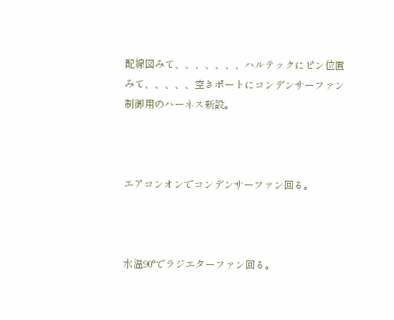配線図みて、、、、、、、ハルテックにピン位置みて、、、、、空きポートにコンデンサーファン制御用のハーネス新設。



エアコンオンでコンデンサーファン回る。



水温90°でラジエターファン回る。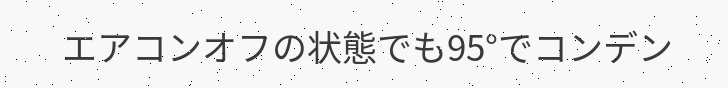エアコンオフの状態でも95°でコンデン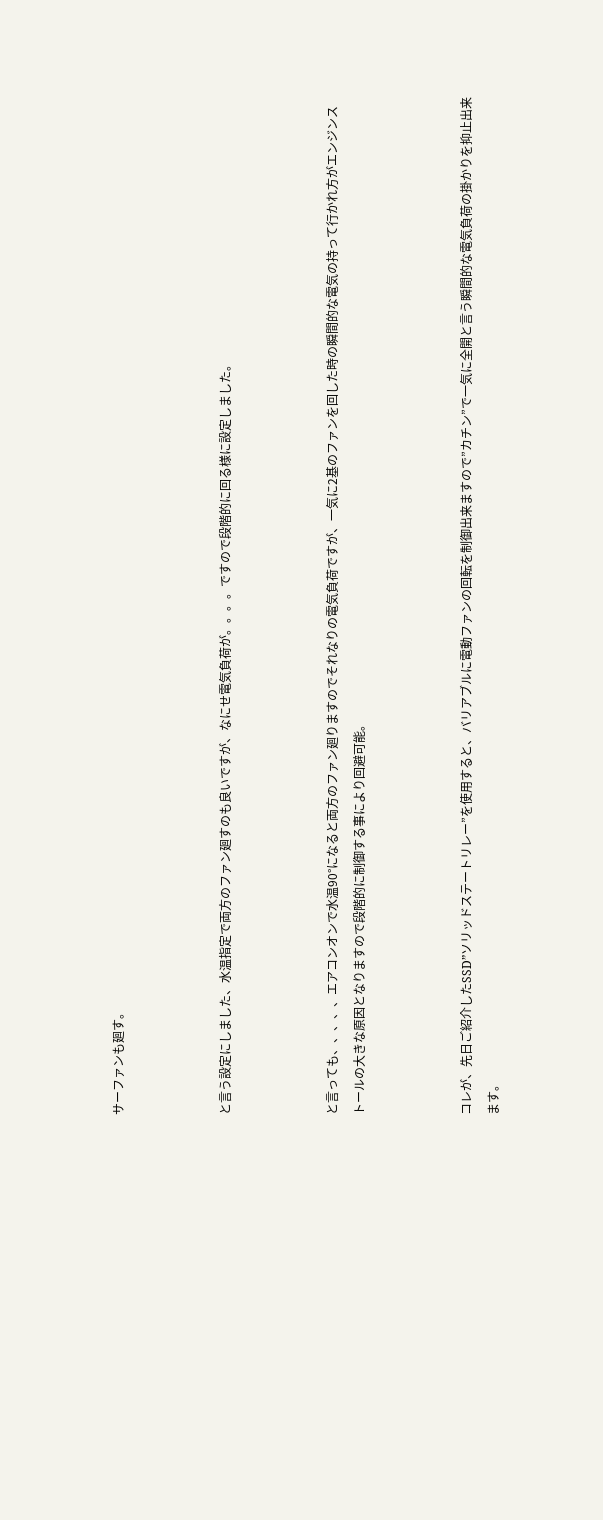サーファンも廻す。



と言う設定にしました、水温指定で両方のファン廻すのも良いですが、なにせ電気負荷が。。。。ですので段階的に回る様に設定しました。



と言っても、、、、、エアコンオンで水温90°になると両方のファン廻りますのでそれなりの電気負荷ですが、一気に2基のファンを回した時の瞬間的な電気の持って行かれ方がエンジンストールの大きな原因となりますので段階的に制御する事により回避可能。



コレが、先日ご紹介したSSD”ソリッドステートリレー”を使用すると、バリアブルに電動ファンの回転を制御出来ますので”カチン”で一気に全開と言う瞬間的な電気負荷の掛かりを抑止出来ます。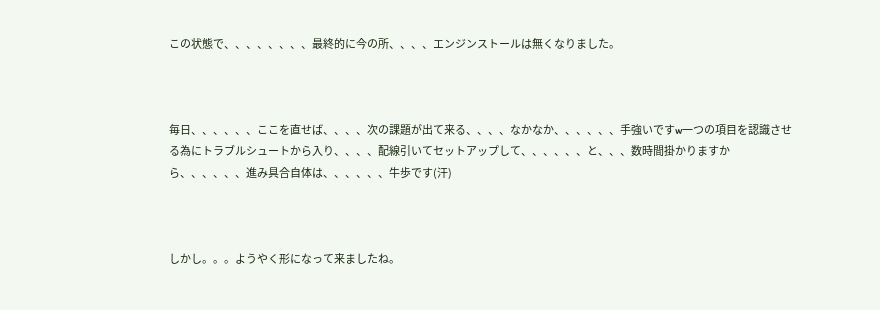この状態で、、、、、、、、最終的に今の所、、、、エンジンストールは無くなりました。



毎日、、、、、、ここを直せば、、、、次の課題が出て来る、、、、なかなか、、、、、、手強いですw一つの項目を認識させる為にトラブルシュートから入り、、、、配線引いてセットアップして、、、、、、と、、、数時間掛かりますから、、、、、、進み具合自体は、、、、、、牛歩です(汗)



しかし。。。ようやく形になって来ましたね。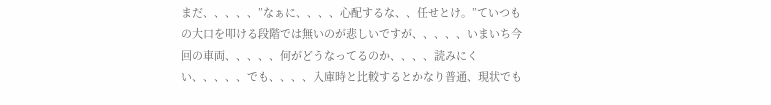まだ、、、、、”なぁに、、、、心配するな、、任せとけ。”ていつもの大口を叩ける段階では無いのが悲しいですが、、、、、いまいち今回の車両、、、、、何がどうなってるのか、、、、読みにくい、、、、、でも、、、、入庫時と比較するとかなり普通、現状でも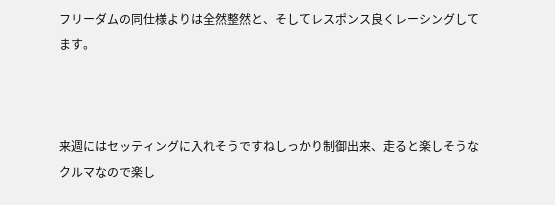フリーダムの同仕様よりは全然整然と、そしてレスポンス良くレーシングしてます。



来週にはセッティングに入れそうですねしっかり制御出来、走ると楽しそうなクルマなので楽し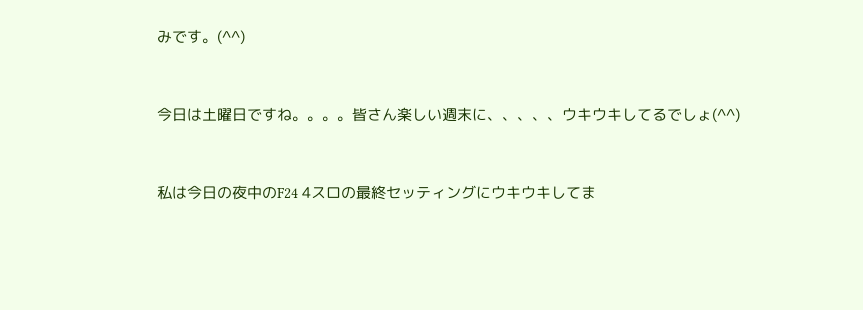みです。(^^)



今日は土曜日ですね。。。。皆さん楽しい週末に、、、、、ウキウキしてるでしょ(^^)



私は今日の夜中のF24 4スロの最終セッティングにウキウキしてま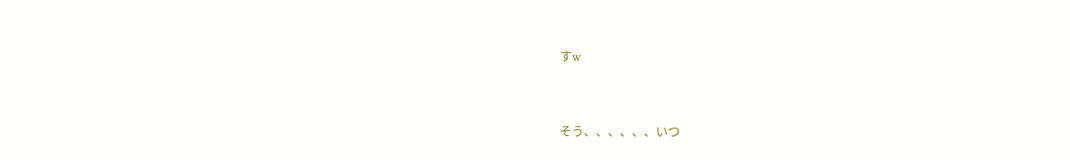すw



そう、、、、、、いつ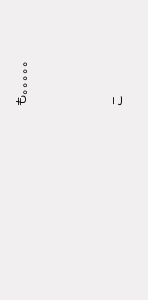も。。。。。



こ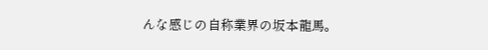んな感じの自称業界の坂本龍馬。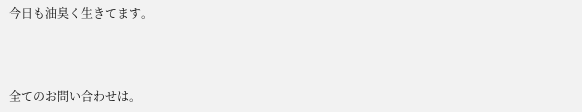今日も油臭く生きてます。



全てのお問い合わせは。